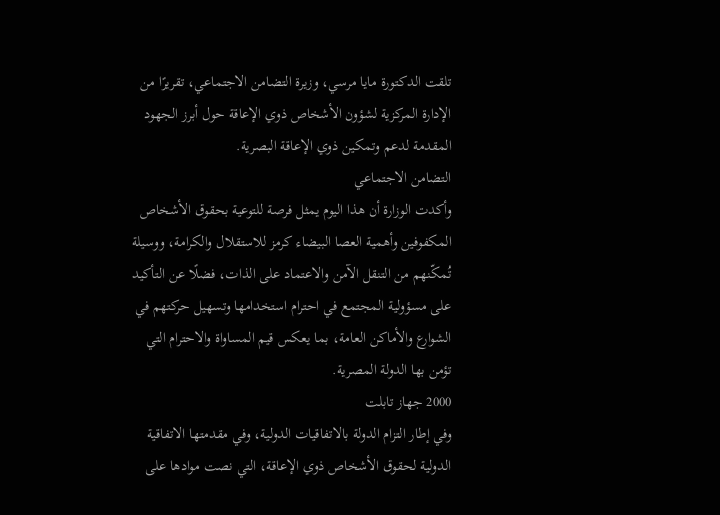تلقت الدكتورة مايا مرسي، وزيرة التضامن الاجتماعي، تقريرًا من الإدارة المركزية لشؤون الأشخاص ذوي الإعاقة حول أبرز الجهود المقدمة لدعم وتمكين ذوي الإعاقة البصرية.
التضامن الاجتماعي
وأكدت الوزارة أن هذا اليوم يمثل فرصة للتوعية بحقوق الأشخاص المكفوفين وأهمية العصا البيضاء كرمز للاستقلال والكرامة، ووسيلة تُمكّنهم من التنقل الآمن والاعتماد على الذات، فضلًا عن التأكيد على مسؤولية المجتمع في احترام استخدامها وتسهيل حركتهم في الشوارع والأماكن العامة، بما يعكس قيم المساواة والاحترام التي تؤمن بها الدولة المصرية.
2000 جهاز تابلت
وفي إطار التزام الدولة بالاتفاقيات الدولية، وفي مقدمتها الاتفاقية الدولية لحقوق الأشخاص ذوي الإعاقة، التي نصت موادها على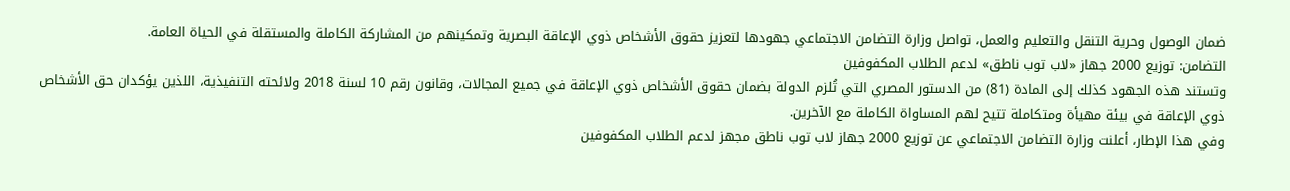ضمان الوصول وحرية التنقل والتعليم والعمل، تواصل وزارة التضامن الاجتماعي جهودها لتعزيز حقوق الأشخاص ذوي الإعاقة البصرية وتمكينهم من المشاركة الكاملة والمستقلة في الحياة العامة.
التضامن: توزيع 2000 جهاز «لاب توب ناطق» لدعم الطلاب المكفوفين
وتستند هذه الجهود كذلك إلى المادة (81) من الدستور المصري التي تُلزم الدولة بضمان حقوق الأشخاص ذوي الإعاقة في جميع المجالات، وقانون رقم 10 لسنة 2018 ولائحته التنفيذية، اللذين يؤكدان حق الأشخاص ذوي الإعاقة في بيئة مهيأة ومتكاملة تتيح لهم المساواة الكاملة مع الآخرين.
وفي هذا الإطار، أعلنت وزارة التضامن الاجتماعي عن توزيع 2000 جهاز لاب توب ناطق مجهز لدعم الطلاب المكفوفين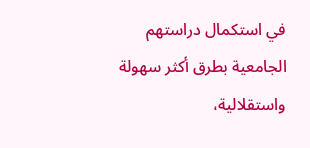في استكمال دراستهم الجامعية بطرق أكثر سهولة واستقلالية،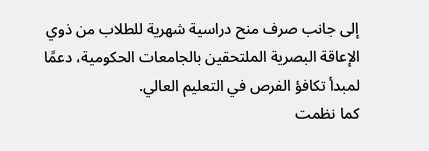إلى جانب صرف منح دراسية شهرية للطلاب من ذوي الإعاقة البصرية الملتحقين بالجامعات الحكومية، دعمًا لمبدأ تكافؤ الفرص في التعليم العالي.
كما نظمت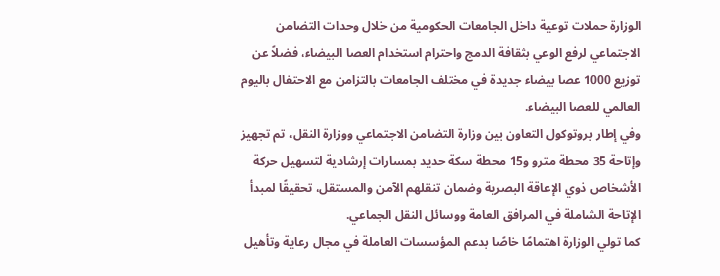الوزارة حملات توعية داخل الجامعات الحكومية من خلال وحدات التضامن الاجتماعي لرفع الوعي بثقافة الدمج واحترام استخدام العصا البيضاء، فضلاً عن توزيع 1000 عصا بيضاء جديدة في مختلف الجامعات بالتزامن مع الاحتفال باليوم العالمي للعصا البيضاء.
وفي إطار بروتوكول التعاون بين وزارة التضامن الاجتماعي ووزارة النقل، تم تجهيز وإتاحة 35 محطة مترو و15 محطة سكة حديد بمسارات إرشادية لتسهيل حركة الأشخاص ذوي الإعاقة البصرية وضمان تنقلهم الآمن والمستقل، تحقيقًا لمبدأ الإتاحة الشاملة في المرافق العامة ووسائل النقل الجماعي.
كما تولي الوزارة اهتمامًا خاصًا بدعم المؤسسات العاملة في مجال رعاية وتأهيل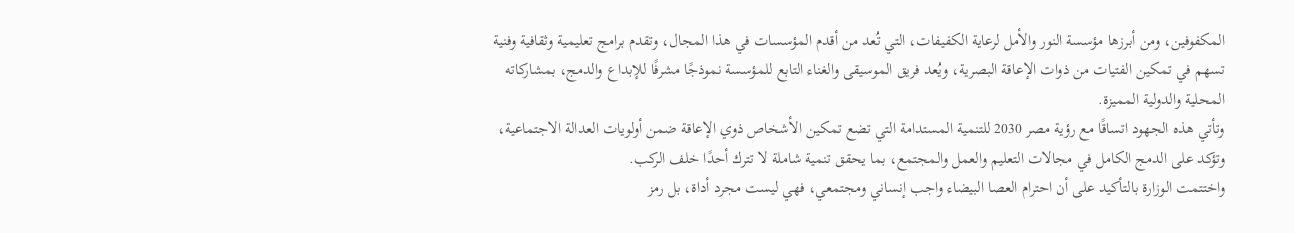المكفوفين، ومن أبرزها مؤسسة النور والأمل لرعاية الكفيفات، التي تُعد من أقدم المؤسسات في هذا المجال، وتقدم برامج تعليمية وثقافية وفنية تسهم في تمكين الفتيات من ذوات الإعاقة البصرية، ويُعد فريق الموسيقى والغناء التابع للمؤسسة نموذجًا مشرفًا للإبداع والدمج، بمشاركاته المحلية والدولية المميزة.
وتأتي هذه الجهود اتساقًا مع رؤية مصر 2030 للتنمية المستدامة التي تضع تمكين الأشخاص ذوي الإعاقة ضمن أولويات العدالة الاجتماعية، وتؤكد على الدمج الكامل في مجالات التعليم والعمل والمجتمع، بما يحقق تنمية شاملة لا تترك أحدًا خلف الركب.
واختتمت الوزارة بالتأكيد على أن احترام العصا البيضاء واجب إنساني ومجتمعي، فهي ليست مجرد أداة، بل رمز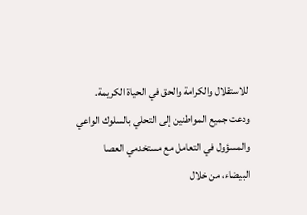للاستقلال والكرامة والحق في الحياة الكريمة.
ودعت جميع المواطنين إلى التحلي بالسلوك الواعي والمسؤول في التعامل مع مستخدمي العصا البيضاء، من خلال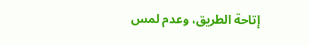إتاحة الطريق، وعدم لمس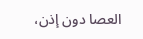العصا دون إذن،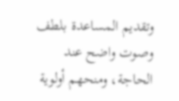وتقديم المساعدة بلطف وصوت واضح عند الحاجة، ومنحهم أولوية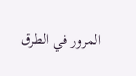المرور في الطرق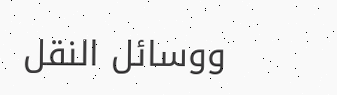ووسائل النقل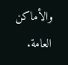والأماكن العامة.